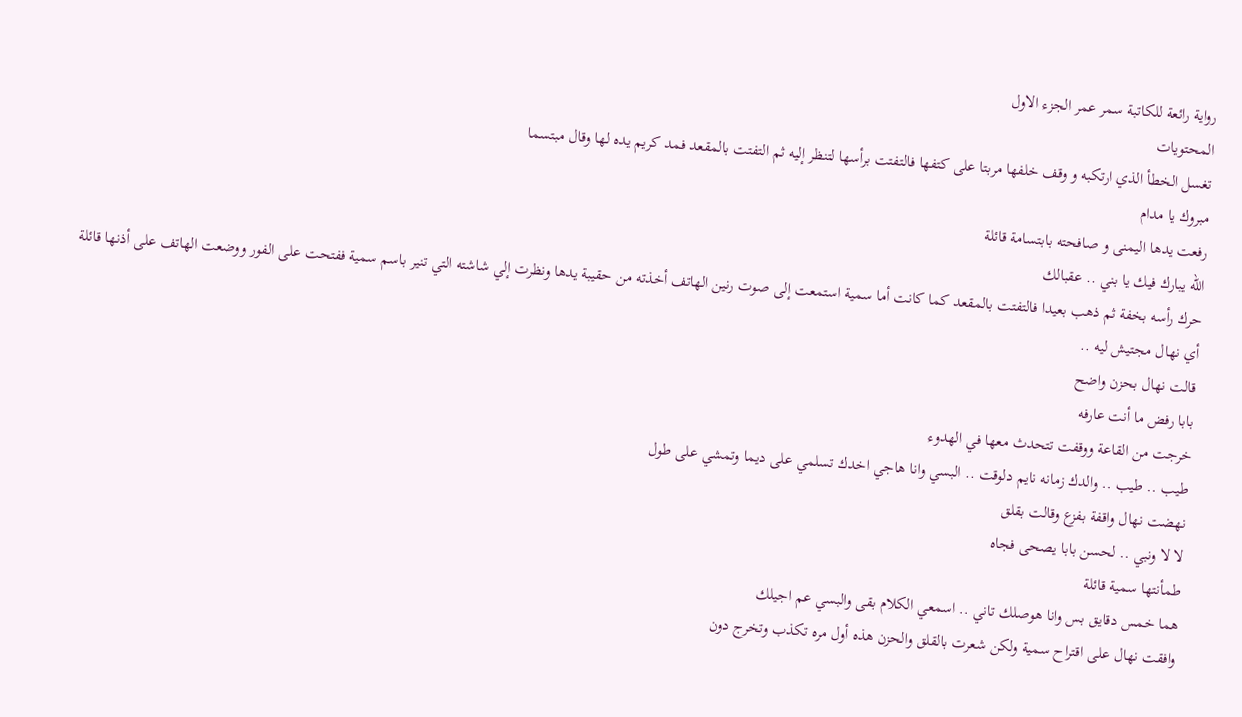رواية رائعة للكاتبة سمر عمر الجزء الاول
المحتويات
تغسل الخطأ الذي ارتكبه و وقف خلفها مربتا على كتفها فالتفتت برأسها لتنظر إليه ثم التفتت بالمقعد فمد كريم يده لها وقال مبتسما
مبروك يا مدام
رفعت يدها اليمنى و صافحته بابتسامة قائلة
الله يبارك فيك يا بني .. عقبالك
حرك رأسه بخفة ثم ذهب بعيدا فالتفتت بالمقعد كما كانت أما سمية استمعت إلى صوت رنين الهاتف أخذته من حقيبة يدها ونظرت إلي شاشته التي تنير باسم سمية ففتحت على الفور ووضعت الهاتف على أذنها قائلة
أي نهال مجتيش ليه ..
قالت نهال بحزن واضح
بابا رفض ما أنت عارفه
خرجت من القاعة ووقفت تتحدث معها في الهدوء
طيب .. طيب .. والدك زمانه نايم دلوقت .. البسي وانا هاجي اخدك تسلمي على ديما وتمشي على طول
نهضت نهال واقفة بفزع وقالت بقلق
لا لا ونبي .. لحسن بابا يصحى فجاه
طمأنتها سمية قائلة
هما خمس دقايق بس وانا هوصلك تاني .. اسمعي الكلام بقى والبسي عم اجيلك
وافقت نهال على اقتراح سمية ولكن شعرت بالقلق والحزن هذه أول مره تكذب وتخرج دون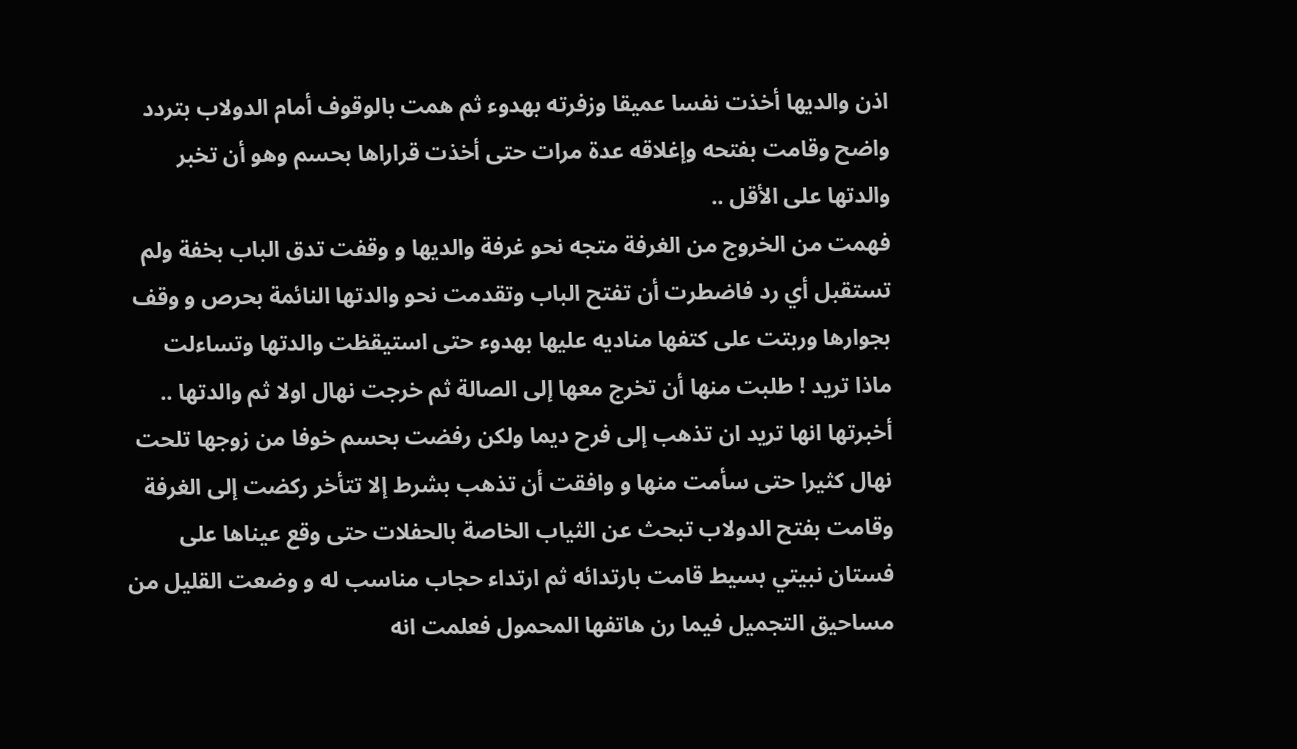اذن والديها أخذت نفسا عميقا وزفرته بهدوء ثم همت بالوقوف أمام الدولاب بتردد واضح وقامت بفتحه وإغلاقه عدة مرات حتى أخذت قراراها بحسم وهو أن تخبر والدتها على الأقل ..
فهمت من الخروج من الغرفة متجه نحو غرفة والديها و وقفت تدق الباب بخفة ولم تستقبل أي رد فاضطرت أن تفتح الباب وتقدمت نحو والدتها النائمة بحرص و وقف بجوارها وربتت على كتفها مناديه عليها بهدوء حتى استيقظت والدتها وتساءلت ماذا تريد ! طلبت منها أن تخرج معها إلى الصالة ثم خرجت نهال اولا ثم والدتها ..
أخبرتها انها تريد ان تذهب إلى فرح ديما ولكن رفضت بحسم خوفا من زوجها تلحت نهال كثيرا حتى سأمت منها و وافقت أن تذهب بشرط إلا تتأخر ركضت إلى الغرفة وقامت بفتح الدولاب تبحث عن الثياب الخاصة بالحفلات حتى وقع عيناها على فستان نبيتي بسيط قامت بارتدائه ثم ارتداء حجاب مناسب له و وضعت القليل من مساحيق التجميل فيما رن هاتفها المحمول فعلمت انه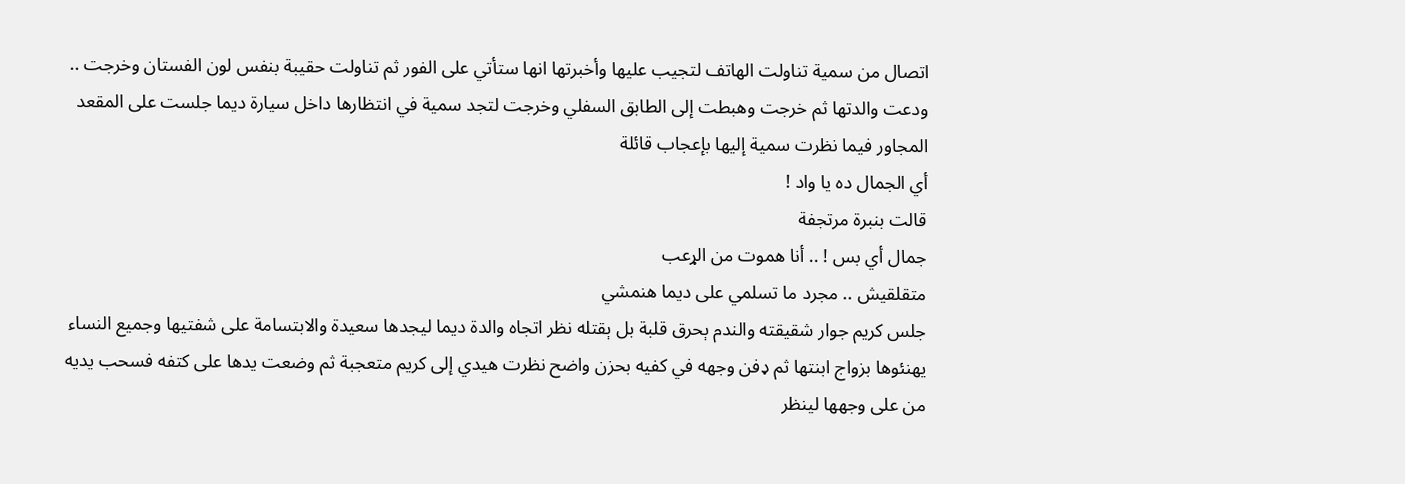اتصال من سمية تناولت الهاتف لتجيب عليها وأخبرتها انها ستأتي على الفور ثم تناولت حقيبة بنفس لون الفستان وخرجت ..
ودعت والدتها ثم خرجت وهبطت إلى الطابق السفلي وخرجت لتجد سمية في انتظارها داخل سيارة ديما جلست على المقعد المجاور فيما نظرت سمية إليها بإعجاب قائلة
أي الجمال ده يا واد !
قالت بنبرة مرتجفة
جمال أي بس ! .. أنا ھموت من الړعب
متقلقيش .. مجرد ما تسلمي على ديما هنمشي
جلس كريم جوار شقيقته والندم ېحرق قلبة بل ېقتله نظر اتجاه والدة ديما ليجدها سعيدة والابتسامة على شفتيها وجميع النساء يهنئوها بزواج ابنتها ثم ډفن وجهه في كفيه بحزن واضح نظرت هيدي إلى كريم متعجبة ثم وضعت يدها على كتفه فسحب يديه من على وجهها لينظر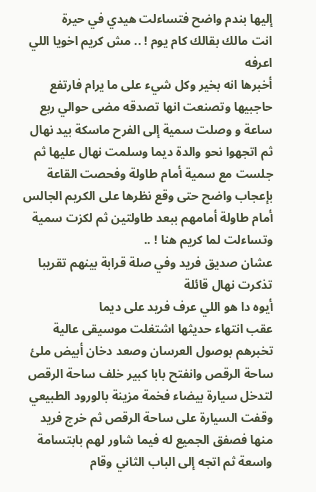إليها بندم واضح فتساءلت هيدي في حيرة
انت مالك بقالك كام يوم ! .. مش كريم اخويا اللي اعرفه
أخبرها انه بخير وكل شيء على ما يرام فارتفع حاجبيها وتصنعت انها تصدقه مضى حوالي ربع ساعة و وصلت سمية إلى الفرح ماسكة بيد نهال ثم اتجهوا نحو والدة ديما وسلمت نهال عليها ثم جلست مع سمية أمام طاولة وفحصت القاعة بإعجاب واضح حتى وقع نظرها على الكريم الجالس أمام طاولة أمامهم ببعد طاولتين ثم لكزت سمية وتساءلت لما كريم هنا ! ..
عشان صديق فريد وفي صلة قرابة بينهم تقريبا
تذكرت نهال قائلة
أيوه دا هو اللي عرف فريد على ديما
عقب انتهاء حديثها اشتغلت موسيقى عالية تخبرهم بوصول العرسان وصعد دخان أبيض ملئ ساحة الرقص وانفتح بابا كبير خلف ساحة الرقص لتدخل سيارة بيضاء فخمة مزينة بالورود الطبيعي وقفت السيارة على ساحة الرقص ثم خرج فريد منها فصفق الجميع له فيما شاور لهم بابتسامة واسعة ثم اتجه إلى الباب الثاني وقام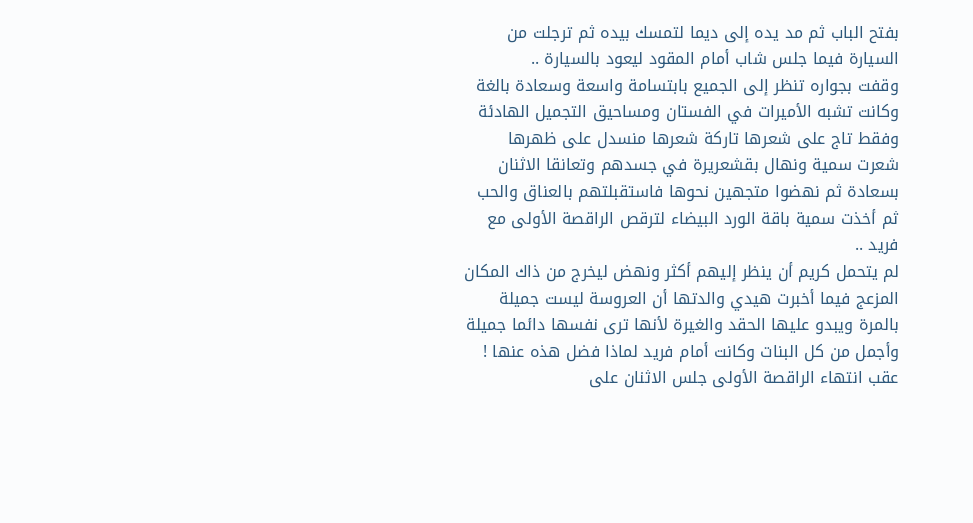بفتح الباب ثم مد يده إلى ديما لتمسك بيده ثم ترجلت من السيارة فيما جلس شاب أمام المقود ليعود بالسيارة ..
وقفت بجواره تنظر إلى الجميع بابتسامة واسعة وسعادة بالغة وكانت تشبه الأميرات في الفستان ومساحيق التجميل الهادئة وفقط تاج على شعرها تاركة شعرها منسدل على ظهرها شعرت سمية ونهال بقشعريرة في جسدهم وتعانقا الاثنان بسعادة ثم نهضوا متجهين نحوها فاستقبلتهم بالعناق والحب ثم أخذت سمية باقة الورد البيضاء لترقص الراقصة الأولى مع فريد ..
لم يتحمل كريم أن ينظر إليهم أكثر ونهض ليخرج من ذاك المكان المزعج فيما أخبرت هيدي والدتها أن العروسة ليست جميلة بالمرة ويبدو عليها الحقد والغيرة لأنها ترى نفسها دائما جميلة وأجمل من كل البنات وكانت أمام فريد لماذا فضل هذه عنها ! عقب انتهاء الراقصة الأولى جلس الاثنان على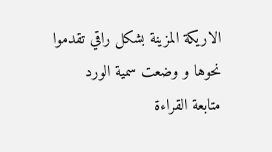الاريكة المزينة بشكل راقي تقدموا نحوها و وضعت سمية الورد
متابعة القراءة